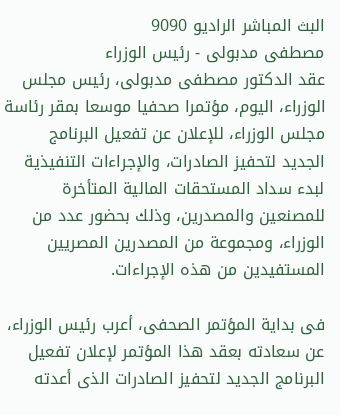البث المباشر الراديو 9090
مصطفى مدبولى - رئيس الوزراء
عقد الدكتور مصطفى مدبولى، رئيس مجلس الوزراء، اليوم، مؤتمرا صحفيا موسعا بمقر رئاسة مجلس الوزراء، للإعلان عن تفعيل البرنامج الجديد لتحفيز الصادرات، والإجراءات التنفيذية لبدء سداد المستحقات المالية المتأخرة للمصنعين والمصدرين، وذلك بحضور عدد من الوزراء، ومجموعة من المصدرين المصريين المستفيدين من هذه الإجراءات.

فى بداية المؤتمر الصحفى، أعرب رئيس الوزراء، عن سعادته بعقد هذا المؤتمر لإعلان تفعيل البرنامج الجديد لتحفيز الصادرات الذى أعدته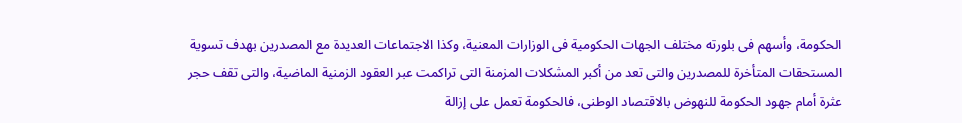الحكومة، وأسهم فى بلورته مختلف الجهات الحكومية فى الوزارات المعنية، وكذا الاجتماعات العديدة مع المصدرين بهدف تسوية المستحقات المتأخرة للمصدرين والتى تعد من أكبر المشكلات المزمنة التى تراكمت عبر العقود الزمنية الماضية، والتى تقف حجر عثرة أمام جهود الحكومة للنهوض بالاقتصاد الوطنى، فالحكومة تعمل على إزالة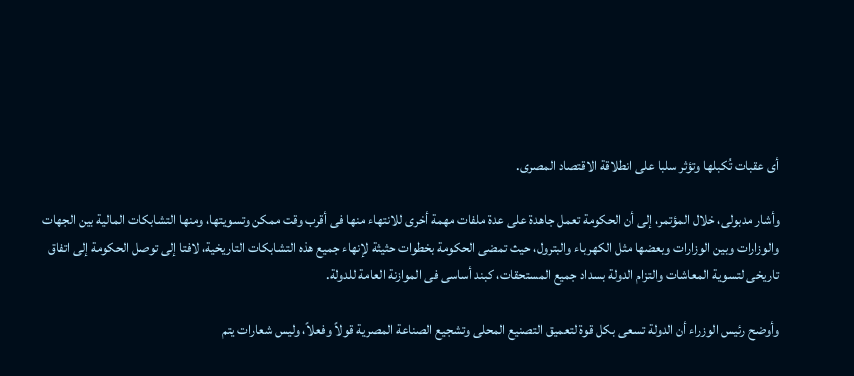أى عقبات تُكبلها وتؤثر سلبا على انطلاقة الاقتصاد المصرى.

وأشار مدبولى، خلال المؤتمر، إلى أن الحكومة تعمل جاهدة على عدة ملفات مهمة أخرى للانتهاء منها فى أقرب وقت ممكن وتسويتها، ومنها التشابكات المالية بين الجهات والوزارات وبين الوزارات وبعضها مثل الكهرباء والبترول، حيث تمضى الحكومة بخطوات حثيثة لإنهاء جميع هذه التشابكات التاريخية، لافتا إلى توصل الحكومة إلى اتفاق تاريخى لتسوية المعاشات والتزام الدولة بسداد جميع المستحقات، كبند أساسى فى الموازنة العامة للدولة.

وأوضح رئيس الوزراء أن الدولة تسعى بكل قوة لتعميق التصنيع المحلى وتشجيع الصناعة المصرية قولاً وفعلاً، وليس شعارات يتم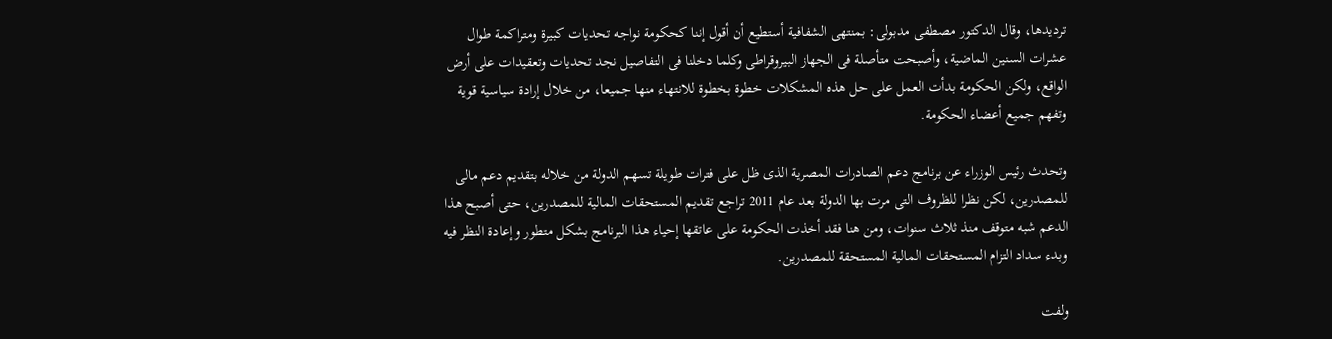ترديدها، وقال الدكتور مصطفى مدبولى: بمنتهى الشفافية أستطيع أن أقول إننا كحكومة نواجه تحديات كبيرة ومتراكمة طوال عشرات السنين الماضية، وأصبحت متأصلة فى الجهاز البيروقراطى وكلما دخلنا فى التفاصيل نجد تحديات وتعقيدات على أرض الواقع، ولكن الحكومة بدأت العمل على حل هذه المشكلات خطوة بخطوة للانتهاء منها جميعا، من خلال إرادة سياسية قوية وتفهم جميع أعضاء الحكومة.

وتحدث رئيس الوزراء عن برنامج دعم الصادرات المصرية الذى ظل على فترات طويلة تسهم الدولة من خلاله بتقديم دعم مالى للمصدرين، لكن نظرا للظروف التى مرت بها الدولة بعد عام 2011 تراجع تقديم المستحقات المالية للمصدرين، حتى أصبح هذا الدعم شبه متوقف منذ ثلاث سنوات، ومن هنا فقد أخذت الحكومة على عاتقها إحياء هذا البرنامج بشكل متطور وإعادة النظر فيه وبدء سداد التزام المستحقات المالية المستحقة للمصدرين.

ولفت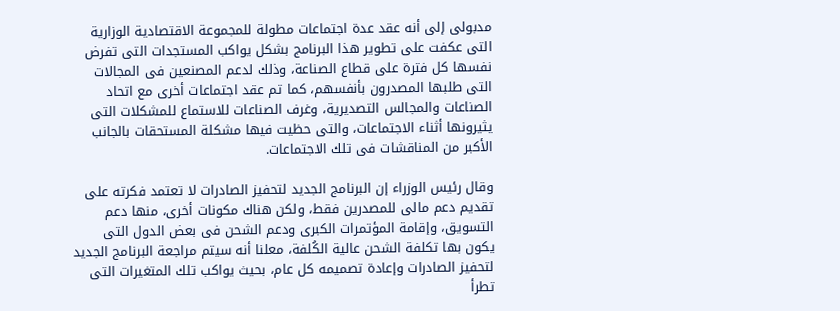مدبولى إلى أنه عقد عدة اجتماعات مطولة للمجموعة الاقتصادية الوزارية التى عكفت على تطوير هذا البرنامج بشكل يواكب المستجدات التى تفرض نفسها كل فترة على قطاع الصناعة، وذلك لدعم المصنعين فى المجالات التى طلبها المصدرون بأنفسهم، كما تم عقد اجتماعات أخرى مع اتحاد الصناعات والمجالس التصديرية، وغرف الصناعات للاستماع للمشكلات التى يثيرونها أثناء الاجتماعات، والتى حظيت فيها مشكلة المستحقات بالجانب الأكبر من المناقشات فى تلك الاجتماعات.

وقال رئيس الوزراء إن البرنامج الجديد لتحفيز الصادرات لا تعتمد فكرته على تقديم دعم مالى للمصدرين فقط، ولكن هناك مكونات أخرى، منها دعم التسويق، وإقامة المؤتمرات الكبرى ودعم الشحن فى بعض الدول التى يكون بها تكلفة الشحن عالية الكُلفة، معلنا أنه سيتم مراجعة البرنامج الجديد لتحفيز الصادرات وإعادة تصميمه كل عام، بحيث يواكب تلك المتغيرات التى تطرأ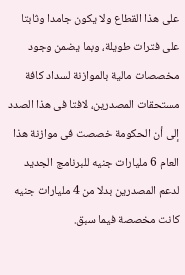على هذا القطاع ولا يكون جامدا وثابتا على فترات طويلة، وبما يضمن وجود مخصصات مالية بالموازنة لسداد كافة مستحقات المصدرين، لافتا فى هذا الصدد إلى أن الحكومة خصصت فى موازنة هذا العام 6 مليارات جنيه للبرنامج الجديد لدعم المصدرين بدلا من 4 مليارات جنيه كانت مخصصة فيما سبق.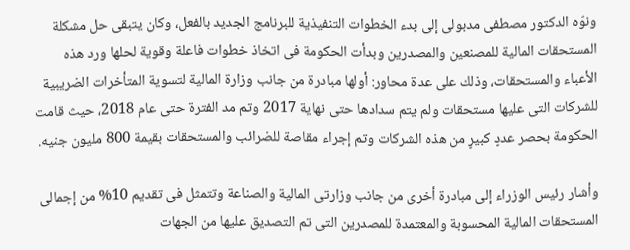ونوّه الدكتور مصطفى مدبولى إلى بدء الخطوات التنفيذية للبرنامج الجديد بالفعل، وكان يتبقى حل مشكلة المستحقات المالية للمصنعين والمصدرين وبدأت الحكومة فى اتخاذ خطوات فاعلة وقوية لحلها ورد هذه الأعباء والمستحقات، وذلك على عدة محاور: أولها مبادرة من جانب وزارة المالية لتسوية المتأخرات الضريبية للشركات التى عليها مستحقات ولم يتم سدادها حتى نهاية 2017 وتم مد الفترة حتى عام 2018، حيث قامت الحكومة بحصر عددٍ كبيرٍ من هذه الشركات وتم إجراء مقاصة للضرائب والمستحقات بقيمة 800 مليون جنيه.

وأشار رئيس الوزراء إلى مبادرة أخرى من جانب وزارتى المالية والصناعة وتتمثل فى تقديم 10% من إجمالى المستحقات المالية المحسوبة والمعتمدة للمصدرين التى تم التصديق عليها من الجهات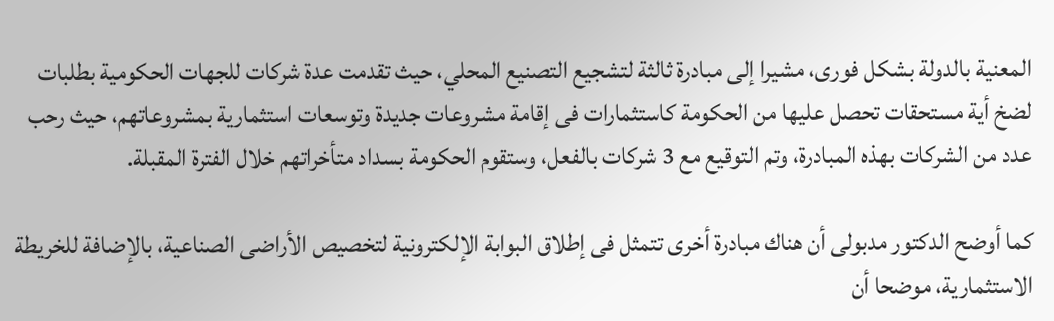المعنية بالدولة بشكل فورى، مشيرا إلى مبادرة ثالثة لتشجيع التصنيع المحلي، حيث تقدمت عدة شركات للجهات الحكومية بطلبات لضخ أية مستحقات تحصل عليها من الحكومة كاستثمارات فى إقامة مشروعات جديدة وتوسعات استثمارية بمشروعاتهم، حيث رحب عدد من الشركات بهذه المبادرة، وتم التوقيع مع 3 شركات بالفعل، وستقوم الحكومة بسداد متأخراتهم خلال الفترة المقبلة.

كما أوضح الدكتور مدبولى أن هناك مبادرة أخرى تتمثل فى إطلاق البوابة الإلكترونية لتخصيص الأراضى الصناعية، بالإضافة للخريطة الاستثمارية، موضحا أن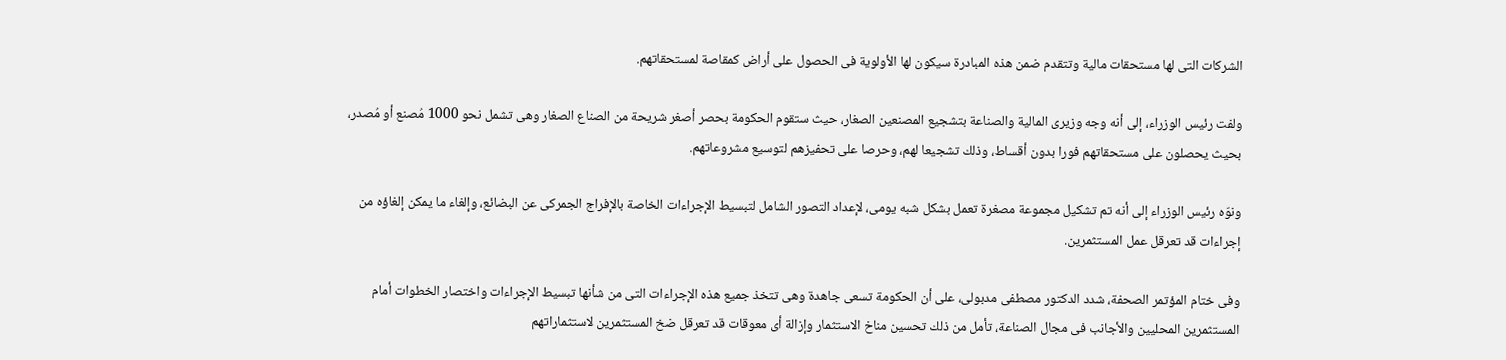الشركات التى لها مستحقات مالية وتتقدم ضمن هذه المبادرة سيكون لها الأولوية فى الحصول على أراض كمقاصة لمستحقاتهم.

ولفت رئيس الوزراء، إلى أنه وجه وزيرى المالية والصناعة بتشجيع المصنعين الصغار، حيث ستقوم الحكومة بحصر أصغر شريحة من الصناع الصغار وهى تشمل نحو 1000 مُصنع أو مُصدر، بحيث يحصلون على مستحقاتهم فورا بدون أقساط، وذلك تشجيعا لهم، وحرصا على تحفيزهم لتوسيع مشروعاتهم.

ونوّه رئيس الوزراء إلى أنه تم تشكيل مجموعة مصغرة تعمل بشكل شبه يومى، لإعداد التصور الشامل لتبسيط الإجراءات الخاصة بالإفراج الجمركى عن البضائع، وإلغاء ما يمكن إلغاؤه من إجراءات قد تعرقل عمل المستثمرين.

وفى ختام المؤتمر الصحفة، شدد الدكتور مصطفى مدبولى، على أن الحكومة تسعى جاهدة وهى تتخذ جميع هذه الإجراءات التى من شأنها تبسيط الإجراءات واختصار الخطوات أمام المستثمرين المحليين والأجانب فى مجال الصناعة، تأمل من ذلك تحسين مناخ الاستثمار وإزالة أى معوقات قد تعرقل ضخ المستثمرين لاستثماراتهم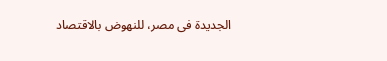الجديدة فى مصر، للنهوض بالاقتصاد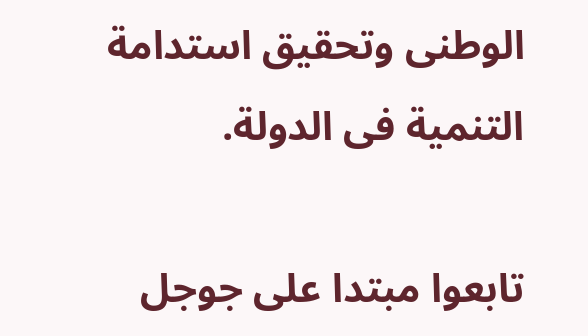الوطنى وتحقيق استدامة التنمية فى الدولة.

تابعوا مبتدا على جوجل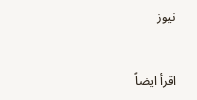نيوز


اقرأ ايضاً